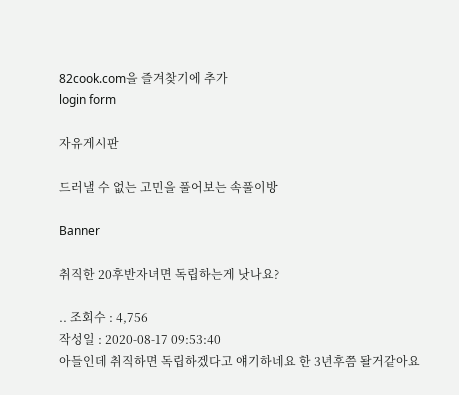82cook.com을 즐겨찾기에 추가
login form

자유게시판

드러낼 수 없는 고민을 풀어보는 속풀이방

Banner

취직한 20후반자녀면 독립하는게 낫나요?

.. 조회수 : 4,756
작성일 : 2020-08-17 09:53:40
아들인데 취직하면 독립하겠다고 얘기하네요 한 3년후쯤 돨거같아요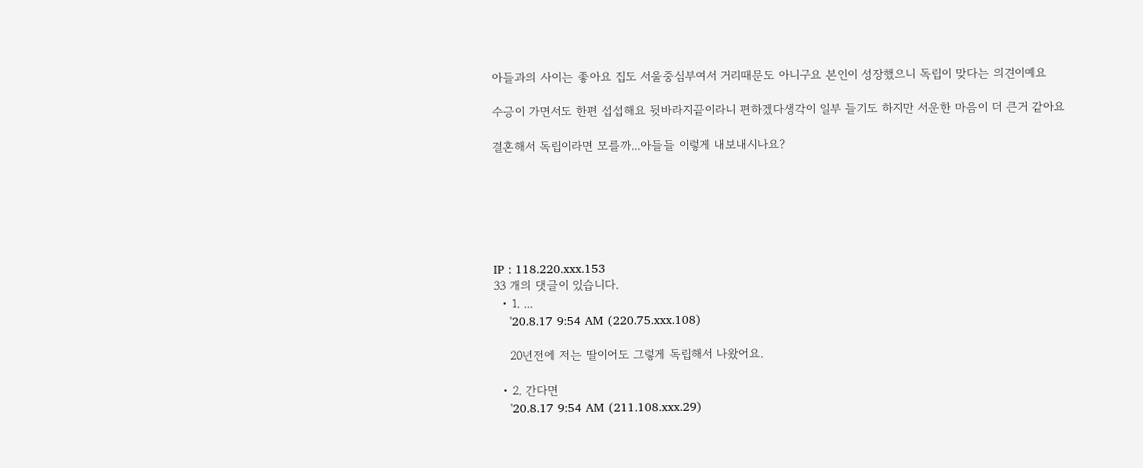아들과의 사이는 좋아요 집도 서울중심부여서 거리때문도 아니구요 본인이 성장했으니 독립이 맞다는 의견이예요

수긍이 가면서도 한편 섭섭해요 뒷바라지끝이라니 편하겠다생각이 일부 들기도 하지만 서운한 마음이 더 큰거 같아요

결혼해서 독립이라면 모를까...아들들 이렇게 내보내시나요?






IP : 118.220.xxx.153
33 개의 댓글이 있습니다.
  • 1. ...
    '20.8.17 9:54 AM (220.75.xxx.108)

    20년전에 저는 딸이어도 그렇게 독립해서 나왔어요.

  • 2. 간다면
    '20.8.17 9:54 AM (211.108.xxx.29)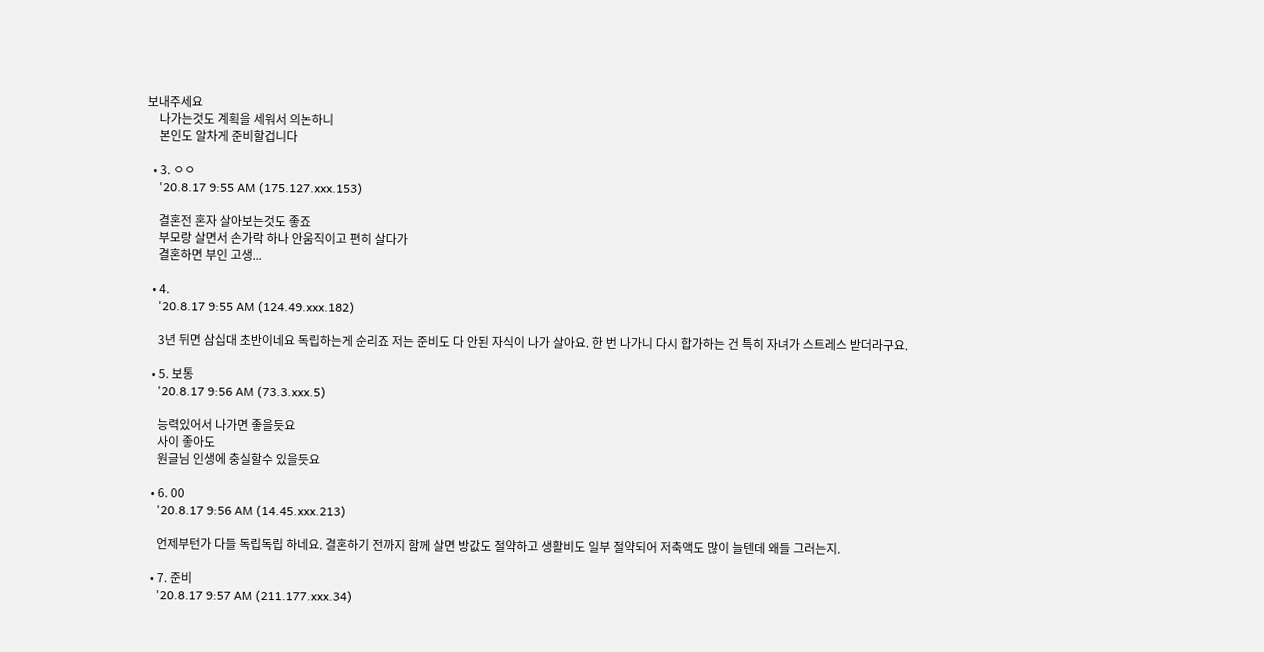보내주세요
    나가는것도 계획을 세워서 의논하니
    본인도 알차게 준비할겁니다

  • 3. ㅇㅇ
    '20.8.17 9:55 AM (175.127.xxx.153)

    결혼전 혼자 살아보는것도 좋죠
    부모랑 살면서 손가락 하나 안움직이고 편히 살다가
    결혼하면 부인 고생...

  • 4.
    '20.8.17 9:55 AM (124.49.xxx.182)

    3년 뒤면 삼십대 초반이네요 독립하는게 순리죠 저는 준비도 다 안된 자식이 나가 살아요. 한 번 나가니 다시 합가하는 건 특히 자녀가 스트레스 받더라구요.

  • 5. 보통
    '20.8.17 9:56 AM (73.3.xxx.5)

    능력있어서 나가면 좋을듯요
    사이 좋아도
    원글님 인생에 충실할수 있을듯요

  • 6. 00
    '20.8.17 9:56 AM (14.45.xxx.213)

    언제부턴가 다들 독립독립 하네요. 결혼하기 전까지 함께 살면 방값도 절약하고 생활비도 일부 절약되어 저축액도 많이 늘텐데 왜들 그러는지.

  • 7. 준비
    '20.8.17 9:57 AM (211.177.xxx.34)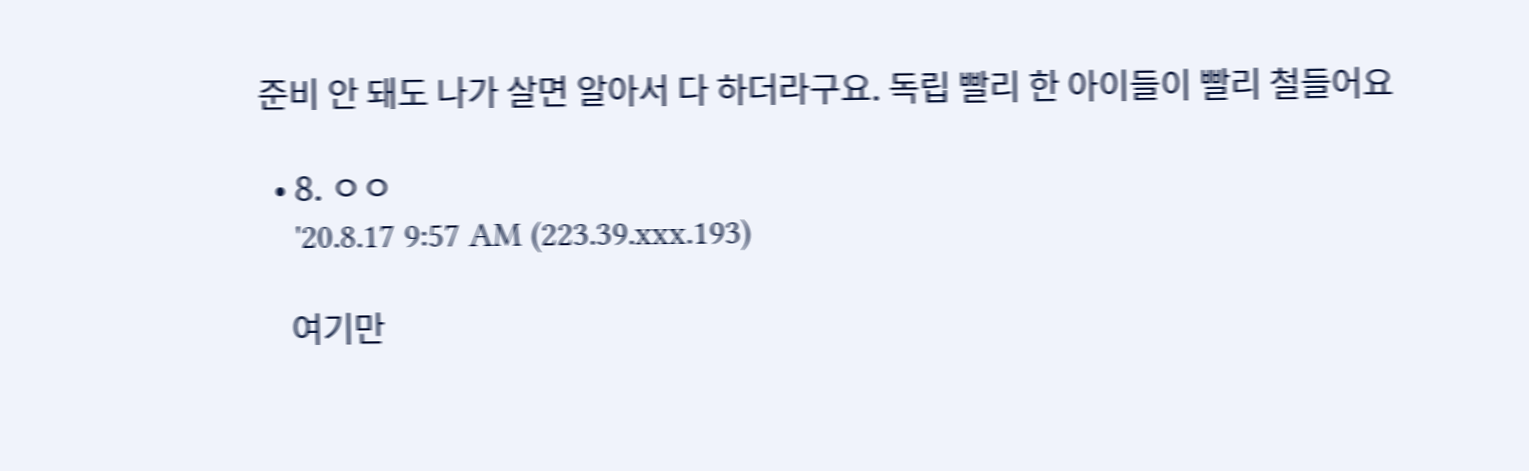준비 안 돼도 나가 살면 알아서 다 하더라구요. 독립 빨리 한 아이들이 빨리 철들어요

  • 8. ㅇㅇ
    '20.8.17 9:57 AM (223.39.xxx.193)

    여기만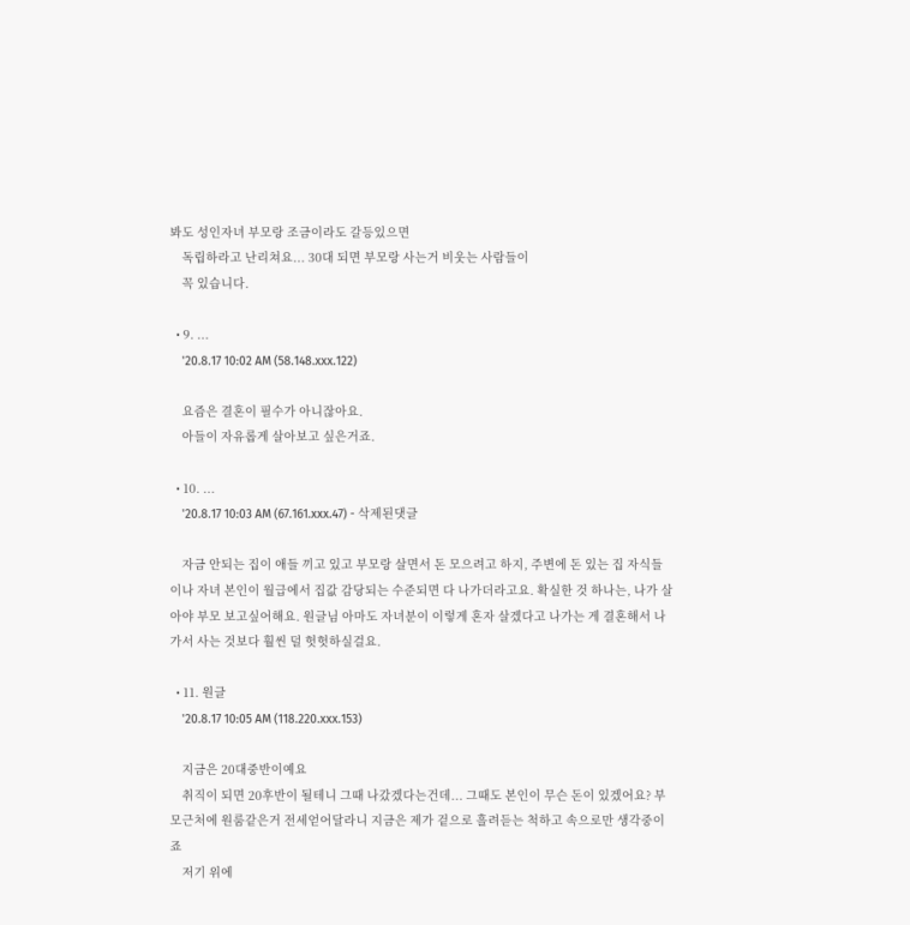봐도 성인자녀 부모랑 조금이라도 갈등있으면
    독립하라고 난리쳐요... 30대 되면 부모랑 사는거 비웃는 사람들이
    꼭 있습니다.

  • 9. ...
    '20.8.17 10:02 AM (58.148.xxx.122)

    요즘은 결혼이 필수가 아니잖아요.
    아들이 자유롭게 살아보고 싶은거죠.

  • 10. ...
    '20.8.17 10:03 AM (67.161.xxx.47) - 삭제된댓글

    자금 안되는 집이 애들 끼고 있고 부모랑 살면서 돈 모으려고 하지, 주변에 돈 있는 집 자식들이나 자녀 본인이 월급에서 집값 감당되는 수준되면 다 나가더라고요. 확실한 것 하나는, 나가 살아야 부모 보고싶어해요. 원글님 아마도 자녀분이 이렇게 혼자 살겠다고 나가는 게 결혼해서 나가서 사는 것보다 훨씬 덜 헛헛하실걸요.

  • 11. 원글
    '20.8.17 10:05 AM (118.220.xxx.153)

    지금은 20대중반이예요
    취직이 되면 20후반이 될테니 그때 나갔겠다는건데... 그때도 본인이 무슨 돈이 있겠어요? 부모근처에 원룸같은거 전세얻어달라니 지금은 제가 겉으로 흘려듣는 척하고 속으로만 생각중이죠
    저기 위에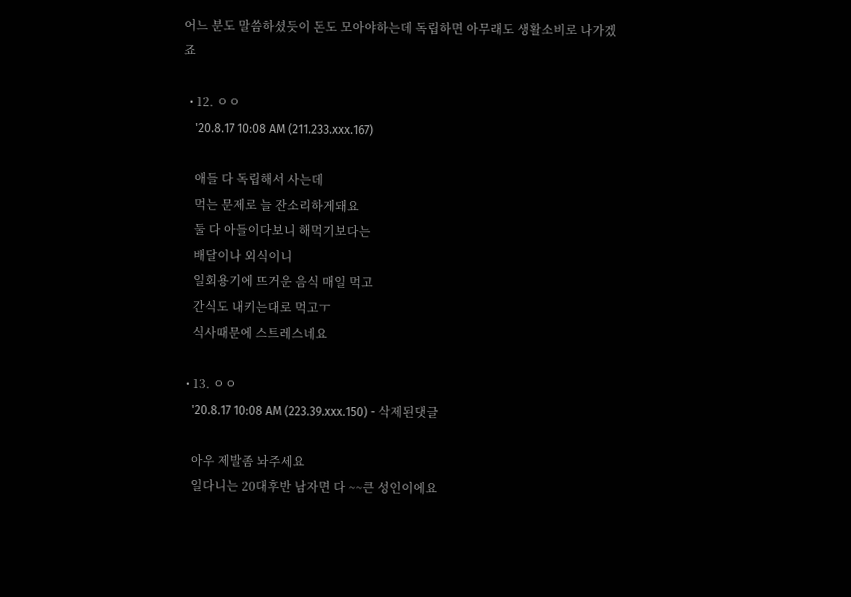어느 분도 말씀하셨듯이 돈도 모아야하는데 독립하면 아무래도 생활소비로 나가겠죠

  • 12. ㅇㅇ
    '20.8.17 10:08 AM (211.233.xxx.167)

    애들 다 독립해서 사는데
    먹는 문제로 늘 잔소리하게돼요
    둘 다 아들이다보니 해먹기보다는
    배달이나 외식이니
    일회용기에 뜨거운 음식 매일 먹고
    간식도 내키는대로 먹고ㅜ
    식사때문에 스트레스네요

  • 13. ㅇㅇ
    '20.8.17 10:08 AM (223.39.xxx.150) - 삭제된댓글

    아우 제발좀 놔주세요
    일다니는 20대후반 남자면 다 ~~큰 성인이에요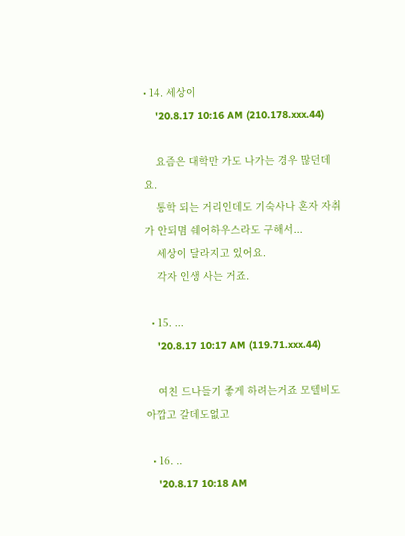• 14. 세상이
    '20.8.17 10:16 AM (210.178.xxx.44)

    요즘은 대학만 가도 나가는 경우 많던데요.
    통학 되는 거리인데도 기숙사나 혼자 자취가 안되몀 쉐어하우스라도 구해서...
    세상이 달라지고 있어요.
    각자 인생 사는 거죠.

  • 15. ...
    '20.8.17 10:17 AM (119.71.xxx.44)

    여친 드나들기 좋게 하려는거죠 모텔비도 아깝고 갈데도없고

  • 16. ..
    '20.8.17 10:18 AM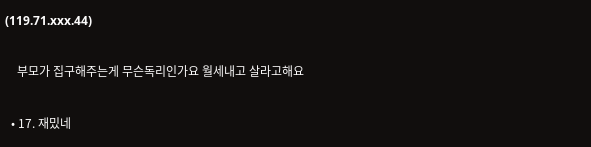(119.71.xxx.44)

    부모가 집구해주는게 무슨독리인가요 월세내고 살라고해요

  • 17. 재밌네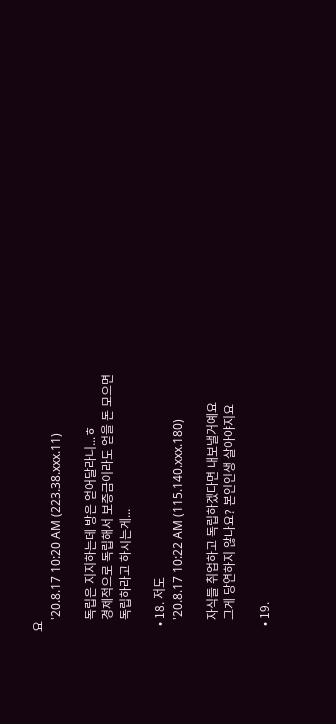요
    '20.8.17 10:20 AM (223.38.xxx.11)

    독립은 지지하는데 방은 얻어달라니...ㅎ
    경제적으로 독립해서 보증금이라도 얻을 돈 모으면
    독립하라고 하시는게...

  • 18. 저도
    '20.8.17 10:22 AM (115.140.xxx.180)

    자식들 취업하고 독립하겠다면 내보낼거예요
    그게 당연하지 않나요? 본인인생 살아야지요

  • 19.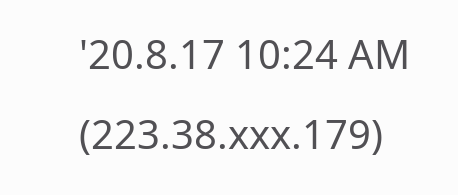'20.8.17 10:24 AM (223.38.xxx.179)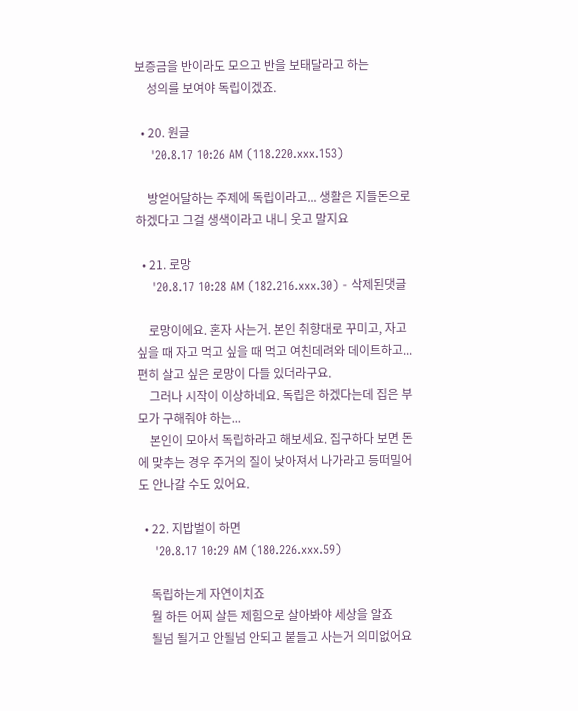보증금을 반이라도 모으고 반을 보태달라고 하는
    성의를 보여야 독립이겠죠.

  • 20. 원글
    '20.8.17 10:26 AM (118.220.xxx.153)

    방얻어달하는 주제에 독립이라고... 생활은 지들돈으로 하겠다고 그걸 생색이라고 내니 웃고 말지요

  • 21. 로망
    '20.8.17 10:28 AM (182.216.xxx.30) - 삭제된댓글

    로망이에요. 혼자 사는거. 본인 취향대로 꾸미고, 자고 싶을 때 자고 먹고 싶을 때 먹고 여친데려와 데이트하고... 편히 살고 싶은 로망이 다들 있더라구요.
    그러나 시작이 이상하네요. 독립은 하겠다는데 집은 부모가 구해줘야 하는...
    본인이 모아서 독립하라고 해보세요. 집구하다 보면 돈에 맞추는 경우 주거의 질이 낮아져서 나가라고 등떠밀어도 안나갈 수도 있어요.

  • 22. 지밥벌이 하면
    '20.8.17 10:29 AM (180.226.xxx.59)

    독립하는게 자연이치죠
    뭘 하든 어찌 살든 제힘으로 살아봐야 세상을 알죠
    될넘 될거고 안될넘 안되고 붙들고 사는거 의미없어요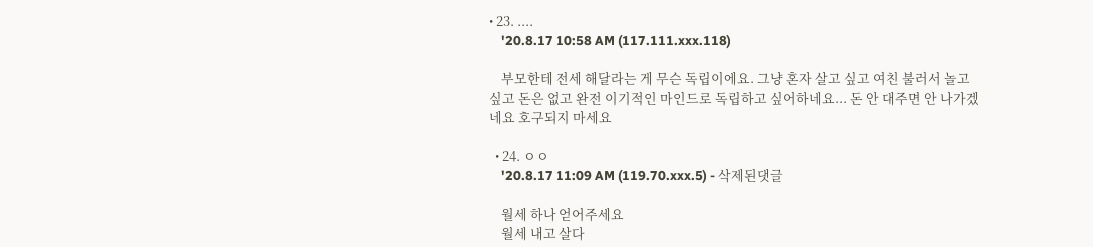• 23. ....
    '20.8.17 10:58 AM (117.111.xxx.118)

    부모한테 전세 해달라는 게 무슨 독립이에요. 그냥 혼자 살고 싶고 여친 불러서 놀고 싶고 돈은 없고 완전 이기적인 마인드로 독립하고 싶어하네요... 돈 안 대주면 안 나가겠네요 호구되지 마세요

  • 24. ㅇㅇ
    '20.8.17 11:09 AM (119.70.xxx.5) - 삭제된댓글

    월세 하나 얻어주세요
    월세 내고 살다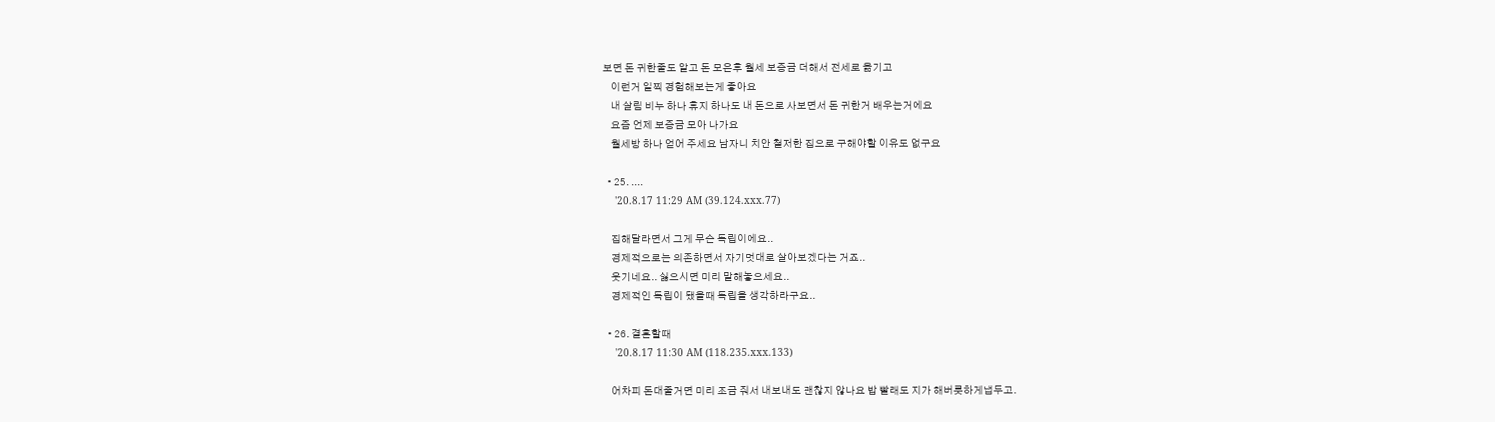보면 돈 귀한줄도 알고 돈 모은후 월세 보증금 더해서 전세로 옮기고
    이런거 일찍 경험해보는게 좋아요
    내 살림 비누 하나 휴지 하나도 내 돈으로 사보면서 돈 귀한거 배우는거에요
    요즘 언제 보증금 모아 나가요
    월세방 하나 얻어 주세요 남자니 치안 철저한 집으로 구해야할 이유도 없구요

  • 25. ....
    '20.8.17 11:29 AM (39.124.xxx.77)

    집해달라면서 그게 무슨 독립이에요..
    경제적으로는 의존하면서 자기멋대로 살아보겠다는 거죠..
    웃기네요.. 싫으시면 미리 말해놓으세요..
    경제적인 독립이 됐을때 독립을 생각하라구요..

  • 26. 결혼할때
    '20.8.17 11:30 AM (118.235.xxx.133)

    어차피 돈대줄거면 미리 조금 줘서 내보내도 괜찮지 않나요 밥 빨래도 지가 해버릇하게냅두고.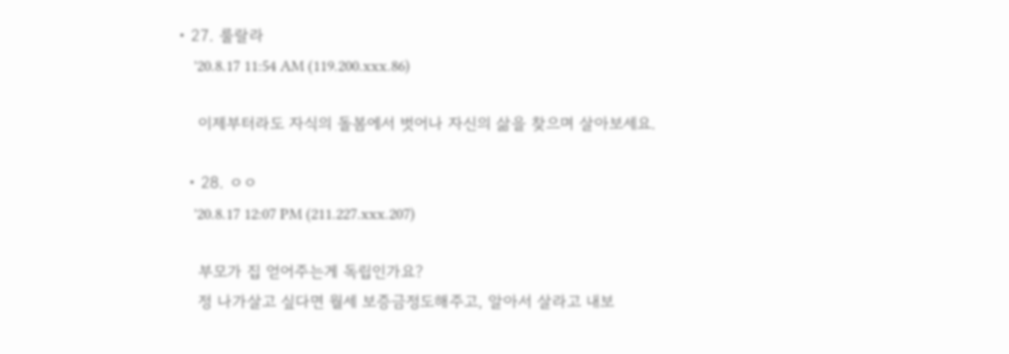• 27. 룰랄라
    '20.8.17 11:54 AM (119.200.xxx.86)

    이제부터라도 자식의 돌봄에서 벗어나 자신의 삶을 찾으며 살아보세요.

  • 28. ㅇㅇ
    '20.8.17 12:07 PM (211.227.xxx.207)

    부모가 집 얻어주는게 독립인가요?
    정 나가살고 싶다면 월세 보증금정도해주고, 알아서 살라고 내보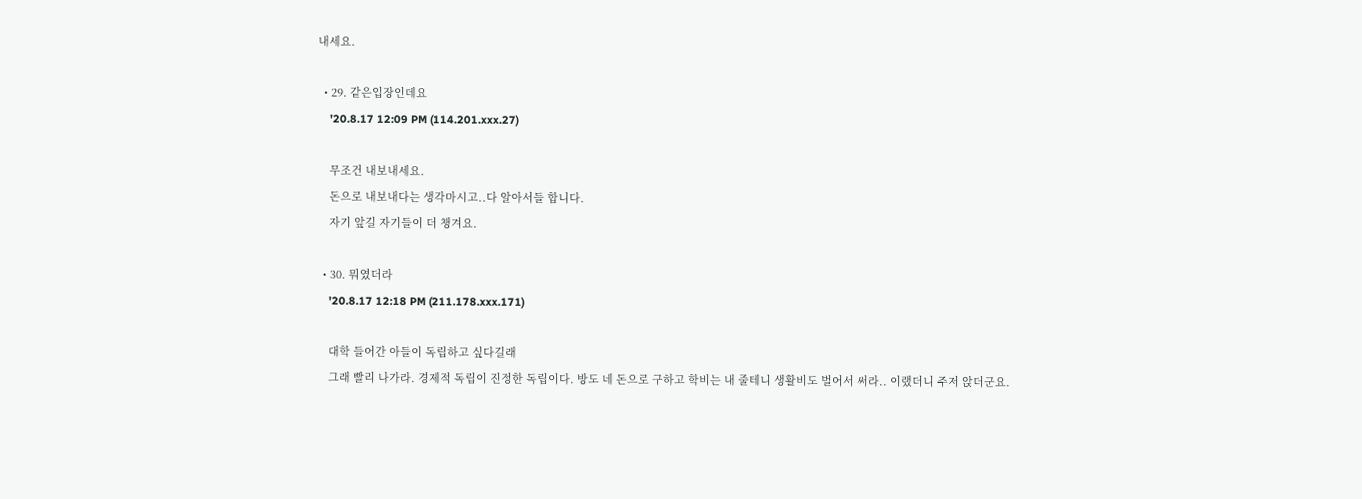내세요.

  • 29. 같은입장인데요
    '20.8.17 12:09 PM (114.201.xxx.27)

    무조건 내보내세요.
    돈으로 내보내다는 생각마시고..다 알아서들 합니다.
    자기 앞길 자기들이 더 챙겨요.

  • 30. 뭐였더라
    '20.8.17 12:18 PM (211.178.xxx.171)

    대학 들어간 아들이 독립하고 싶다길래
    그래 빨리 나가라. 경제적 독립이 진정한 독립이다. 방도 네 돈으로 구하고 학비는 내 줄테니 생활비도 벌어서 써라.. 이랬더니 주저 앉더군요.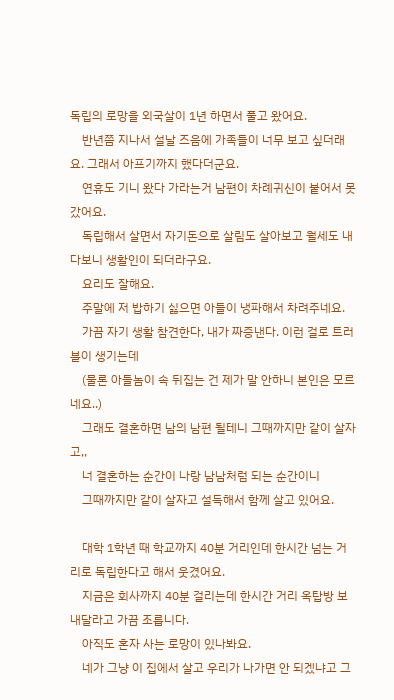독립의 로망을 외국살이 1년 하면서 풀고 왔어요.
    반년쯤 지나서 설날 즈음에 가족들이 너무 보고 싶더래요. 그래서 아프기까지 했다더군요.
    연휴도 기니 왔다 가라는거 남편이 차례귀신이 붙어서 못갔어요.
    독립해서 살면서 자기돈으로 살림도 살아보고 월세도 내다보니 생활인이 되더라구요.
    요리도 잘해요.
    주말에 저 밥하기 싫으면 아들이 냉파해서 차려주네요.
    가끔 자기 생활 참견한다, 내가 짜증낸다. 이런 걸로 트러블이 생기는데
    (물론 아들놈이 속 뒤집는 건 제가 말 안하니 본인은 모르네요..)
    그래도 결혼하면 남의 남편 될테니 그때까지만 같이 살자고,,
    너 결혼하는 순간이 나랑 남남처럼 되는 순간이니
    그때까지만 같이 살자고 설득해서 함께 살고 있어요.

    대학 1학년 때 학교까지 40분 거리인데 한시간 넘는 거리로 독립한다고 해서 웃겼어요.
    지금은 회사까지 40분 걸리는데 한시간 거리 옥탑방 보내달라고 가끔 조릅니다.
    아직도 혼자 사는 로망이 있나봐요.
    네가 그냥 이 집에서 살고 우리가 나가면 안 되겠냐고 그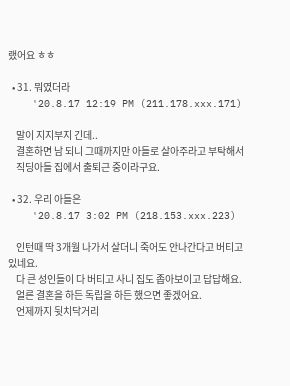랬어요 ㅎㅎ

  • 31. 뭐였더라
    '20.8.17 12:19 PM (211.178.xxx.171)

    말이 지지부지 긴데..
    결혼하면 남 되니 그때까지만 아들로 살아주라고 부탁해서
    직딩아들 집에서 출퇴근 중이라구요.

  • 32. 우리 아들은
    '20.8.17 3:02 PM (218.153.xxx.223)

    인턴때 딱 3개월 나가서 살더니 죽어도 안나간다고 버티고 있네요.
    다 큰 성인들이 다 버티고 사니 집도 좁아보이고 답답해요.
    얼른 결혼을 하든 독립을 하든 했으면 좋겠어요.
    언제까지 뒷치닥거리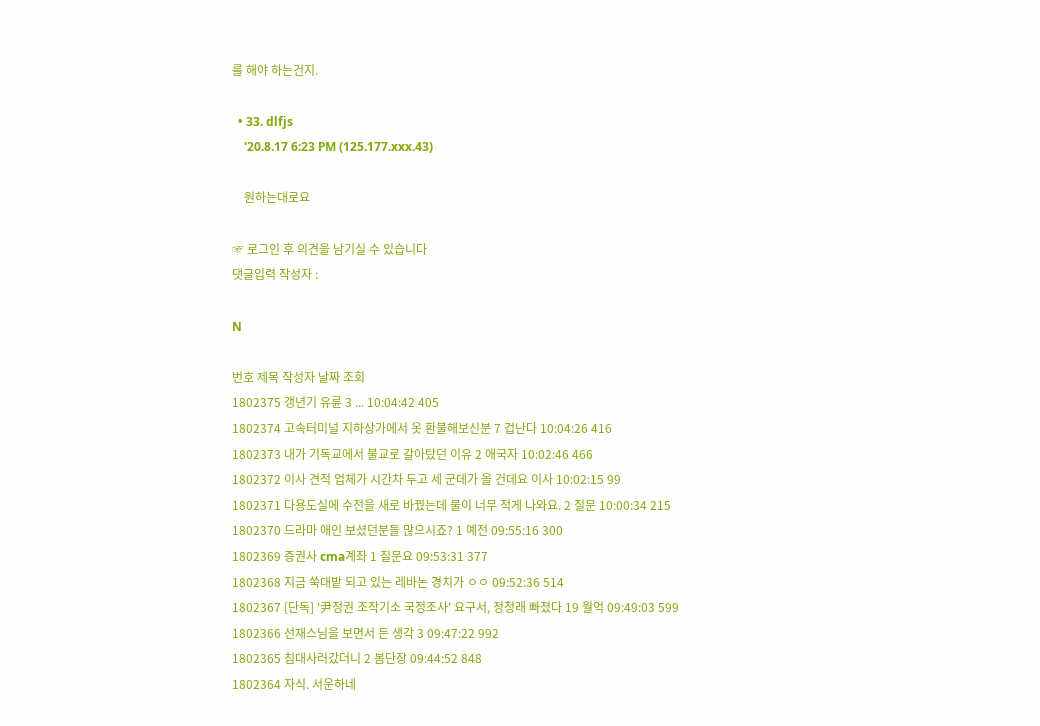를 해야 하는건지.

  • 33. dlfjs
    '20.8.17 6:23 PM (125.177.xxx.43)

    원하는대로요

☞ 로그인 후 의견을 남기실 수 있습니다
댓글입력 작성자 :

N

번호 제목 작성자 날짜 조회
1802375 갱년기 유륜 3 ... 10:04:42 405
1802374 고속터미널 지하상가에서 옷 환불해보신분 7 겁난다 10:04:26 416
1802373 내가 기독교에서 불교로 갈아탔던 이유 2 애국자 10:02:46 466
1802372 이사 견적 업체가 시간차 두고 세 군데가 올 건데요 이사 10:02:15 99
1802371 다용도실에 수전을 새로 바꿨는데 물이 너무 적게 나와요. 2 질문 10:00:34 215
1802370 드라마 애인 보셨던분들 많으시죠? 1 예전 09:55:16 300
1802369 증권사 cma계좌 1 질문요 09:53:31 377
1802368 지금 쑥대밭 되고 있는 레바논 경치가 ㅇㅇ 09:52:36 514
1802367 [단독] '尹정권 조작기소 국정조사' 요구서, 정청래 빠졌다 19 월억 09:49:03 599
1802366 선재스님을 보면서 든 생각 3 09:47:22 992
1802365 침대사러갔더니 2 봄단장 09:44:52 848
1802364 자식. 서운하네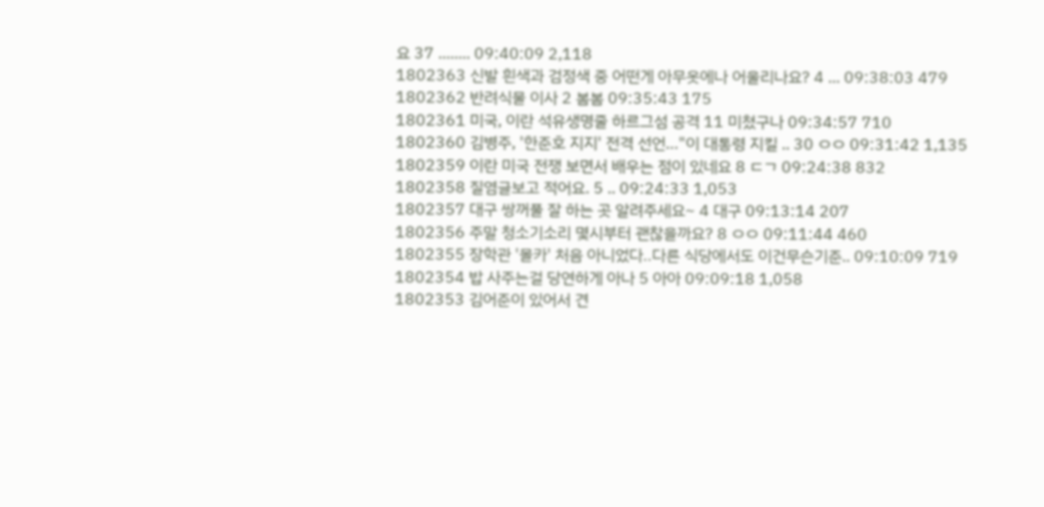요 37 ........ 09:40:09 2,118
1802363 신발 흰색과 검정색 중 어떤게 아무옷에나 어울리나요? 4 ... 09:38:03 479
1802362 반려식물 이사 2 봄봄 09:35:43 175
1802361 미국, 이란 석유생명줄 하르그섬 공격 11 미쳤구나 09:34:57 710
1802360 김병주, '한준호 지지' 전격 선언…"이 대통령 지킬 .. 30 ㅇㅇ 09:31:42 1,135
1802359 이란 미국 전쟁 보면서 배우는 점이 있네요 8 ㄷㄱ 09:24:38 832
1802358 질염글보고 적어요. 5 .. 09:24:33 1,053
1802357 대구 쌍꺼풀 잘 하는 곳 알려주세요~ 4 대구 09:13:14 207
1802356 주말 청소기소리 몇시부터 괜찮을까요? 8 ㅇㅇ 09:11:44 460
1802355 장학관 '몰카' 처음 아니었다‥다른 식당에서도 이건무슨기준.. 09:10:09 719
1802354 밥 사주는걸 당연하게 아나 5 아아 09:09:18 1,058
1802353 김어준이 있어서 견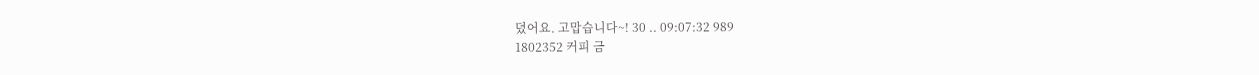뎠어요. 고맙습니다~! 30 .. 09:07:32 989
1802352 커피 금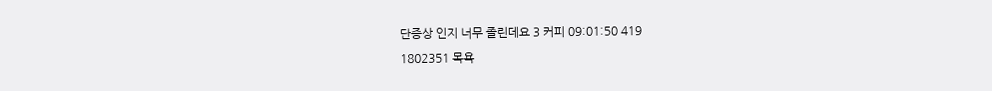단증상 인지 너무 졸린데요 3 커피 09:01:50 419
1802351 목욕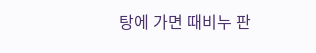탕에 가면 때비누 판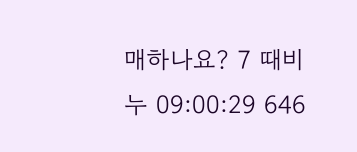매하나요? 7 때비누 09:00:29 646